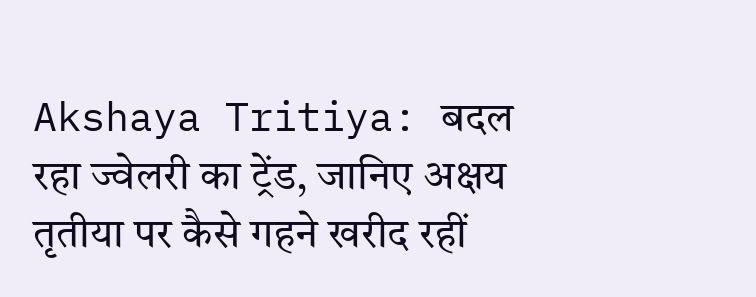Akshaya Tritiya: बदल रहा ज्वेलरी का ट्रेंड, जानिए अक्षय तृतीया पर कैसे गहने खरीद रहीं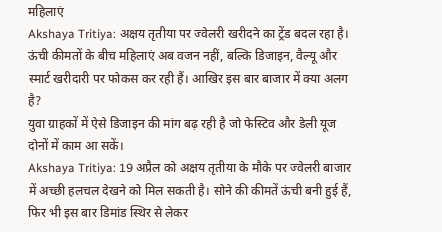महिलाएं
Akshaya Tritiya: अक्षय तृतीया पर ज्वेलरी खरीदने का ट्रेंड बदल रहा है। ऊंची कीमतों के बीच महिलाएं अब वजन नहीं, बल्कि डिजाइन, वैल्यू और स्मार्ट खरीदारी पर फोकस कर रही हैं। आखिर इस बार बाजार में क्या अलग है?
युवा ग्राहकों में ऐसे डिजाइन की मांग बढ़ रही है जो फेस्टिव और डेली यूज दोनों में काम आ सकें।
Akshaya Tritiya: 19 अप्रैल को अक्षय तृतीया के मौके पर ज्वेलरी बाजार में अच्छी हलचल देखने को मिल सकती है। सोने की कीमतें ऊंची बनी हुई हैं, फिर भी इस बार डिमांड स्थिर से लेकर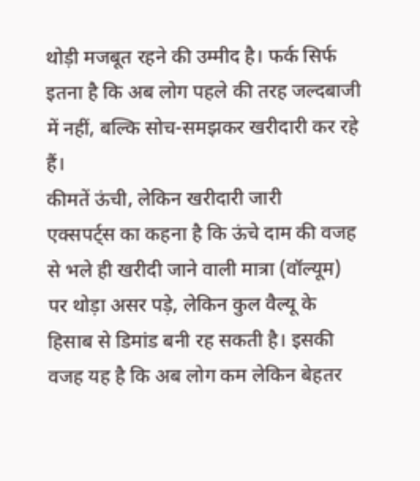थोड़ी मजबूत रहने की उम्मीद है। फर्क सिर्फ इतना है कि अब लोग पहले की तरह जल्दबाजी में नहीं, बल्कि सोच-समझकर खरीदारी कर रहे हैं।
कीमतें ऊंची, लेकिन खरीदारी जारी
एक्सपर्ट्स का कहना है कि ऊंचे दाम की वजह से भले ही खरीदी जाने वाली मात्रा (वॉल्यूम) पर थोड़ा असर पड़े, लेकिन कुल वैल्यू के हिसाब से डिमांड बनी रह सकती है। इसकी वजह यह है कि अब लोग कम लेकिन बेहतर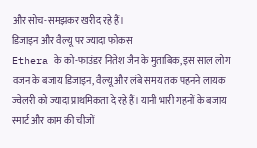और सोच-समझकर खरीद रहे हैं।
डिजाइन और वैल्यू पर ज्यादा फोकस
Ethera के को-फाउंडर नितेश जैन के मुताबिक, इस साल लोग वजन के बजाय डिजाइन, वैल्यू और लंबे समय तक पहनने लायक ज्वेलरी को ज्यादा प्राथमिकता दे रहे हैं। यानी भारी गहनों के बजाय स्मार्ट और काम की चीजों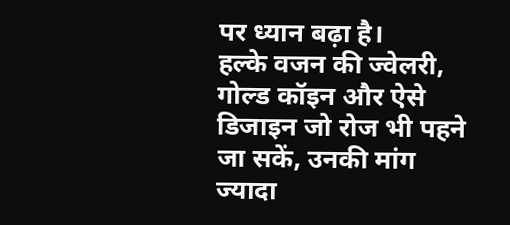पर ध्यान बढ़ा है।
हल्के वजन की ज्वेलरी, गोल्ड कॉइन और ऐसे डिजाइन जो रोज भी पहने जा सकें, उनकी मांग ज्यादा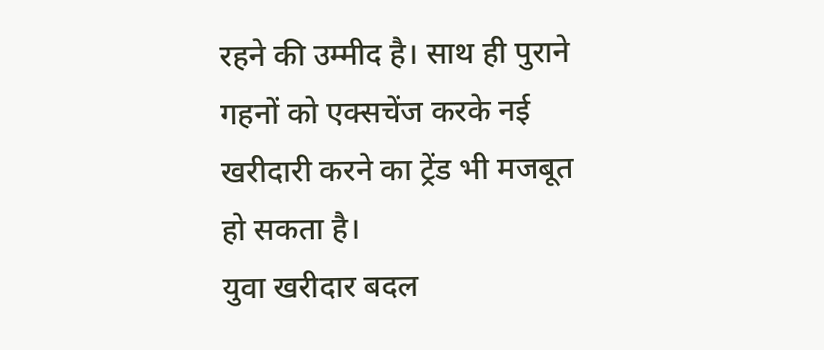रहने की उम्मीद है। साथ ही पुराने गहनों को एक्सचेंज करके नई खरीदारी करने का ट्रेंड भी मजबूत हो सकता है।
युवा खरीदार बदल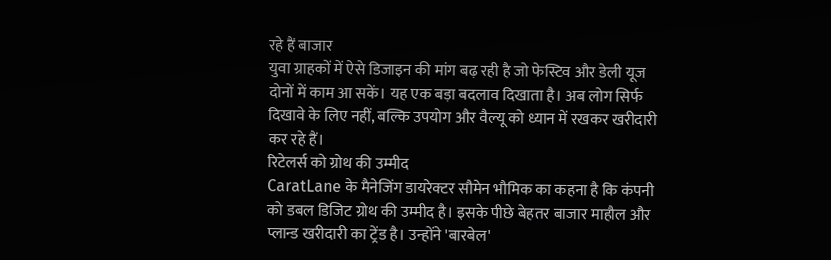रहे हैं बाजार
युवा ग्राहकों में ऐसे डिजाइन की मांग बढ़ रही है जो फेस्टिव और डेली यूज दोनों में काम आ सकें। यह एक बड़ा बदलाव दिखाता है। अब लोग सिर्फ दिखावे के लिए नहीं, बल्कि उपयोग और वैल्यू को ध्यान में रखकर खरीदारी कर रहे हैं।
रिटेलर्स को ग्रोथ की उम्मीद
CaratLane के मैनेजिंग डायरेक्टर सौमेन भौमिक का कहना है कि कंपनी को डबल डिजिट ग्रोथ की उम्मीद है। इसके पीछे बेहतर बाजार माहौल और प्लान्ड खरीदारी का ट्रेंड है। उन्होंने 'बारबेल'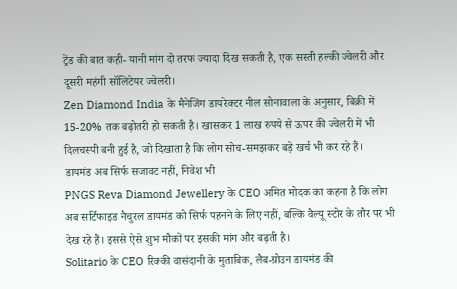ट्रेंड की बात कही- यानी मांग दो तरफ ज्यादा दिख सकती है, एक सस्ती हल्की ज्वेलरी और दूसरी महंगी सॉलिटेयर ज्वेलरी।
Zen Diamond India के मैनेजिंग डायरेक्टर नील सोनावाला के अनुसार, बिक्री में 15-20% तक बढ़ोतरी हो सकती है। खासकर 1 लाख रुपये से ऊपर की ज्वेलरी में भी दिलचस्पी बनी हुई है, जो दिखाता है कि लोग सोच-समझकर बड़े खर्च भी कर रहे हैं।
डायमंड अब सिर्फ सजावट नहीं, निवेश भी
PNGS Reva Diamond Jewellery के CEO अमित मोदक का कहना है कि लोग अब सर्टिफाइड नैचुरल डायमंड को सिर्फ पहनने के लिए नहीं, बल्कि वैल्यू स्टोर के तौर पर भी देख रहे हैं। इससे ऐसे शुभ मौकों पर इसकी मांग और बढ़ती है।
Solitario के CEO रिक्की वासंदानी के मुताबिक, लैब-ग्रोउन डायमंड की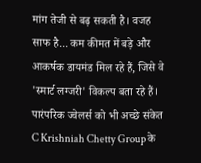मांग तेजी से बढ़ सकती है। वजह साफ है... कम कीमत में बड़े और आकर्षक डायमंड मिल रहे हैं, जिसे वे 'स्मार्ट लग्जरी' विकल्प बता रहे हैं।
पारंपरिक ज्वेलर्स को भी अच्छे संकेत
C Krishniah Chetty Group के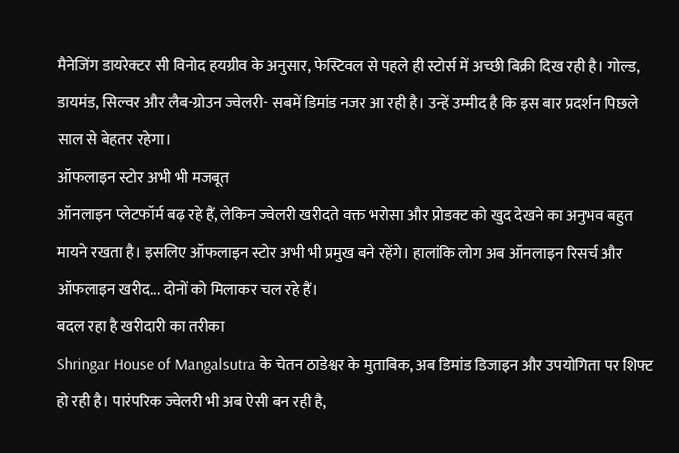मैनेजिंग डायरेक्टर सी विनोद हयग्रीव के अनुसार, फेस्टिवल से पहले ही स्टोर्स में अच्छी बिक्री दिख रही है। गोल्ड, डायमंड, सिल्वर और लैब-ग्रोउन ज्वेलरी- सबमें डिमांड नजर आ रही है। उन्हें उम्मीद है कि इस बार प्रदर्शन पिछले साल से बेहतर रहेगा।
ऑफलाइन स्टोर अभी भी मजबूत
ऑनलाइन प्लेटफॉर्म बढ़ रहे हैं, लेकिन ज्वेलरी खरीदते वक्त भरोसा और प्रोडक्ट को खुद देखने का अनुभव बहुत मायने रखता है। इसलिए ऑफलाइन स्टोर अभी भी प्रमुख बने रहेंगे। हालांकि लोग अब ऑनलाइन रिसर्च और ऑफलाइन खरीद... दोनों को मिलाकर चल रहे हैं।
बदल रहा है खरीदारी का तरीका
Shringar House of Mangalsutra के चेतन ठाडेश्वर के मुताबिक, अब डिमांड डिजाइन और उपयोगिता पर शिफ्ट हो रही है। पारंपरिक ज्वेलरी भी अब ऐसी बन रही है,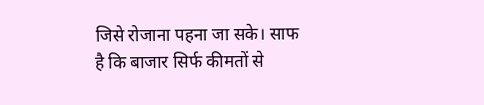जिसे रोजाना पहना जा सके। साफ है कि बाजार सिर्फ कीमतों से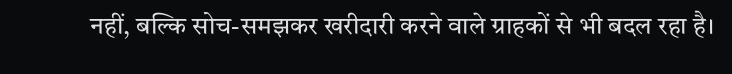नहीं, बल्कि सोच-समझकर खरीदारी करने वाले ग्राहकों से भी बदल रहा है।